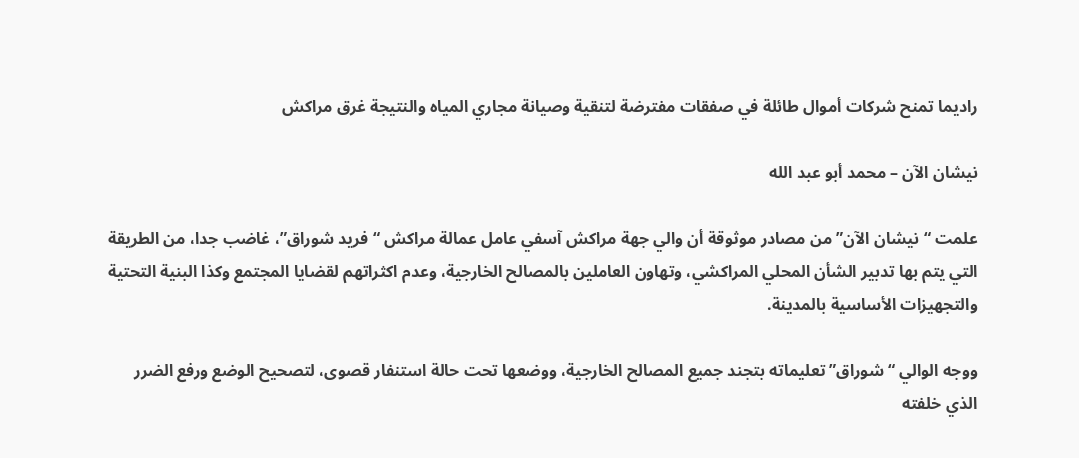راديما تمنح شركات أموال طائلة في صفقات مفترضة لتنقية وصيانة مجاري المياه والنتيجة غرق مراكش

نيشان الآن – محمد أبو عبد الله

علمت “نيشان الآن” من مصادر موثوقة أن والي جهة مراكش آسفي عامل عمالة مراكش “فريد شوراق”، غاضب جدا، من الطريقة التي يتم بها تدبير الشأن المحلي المراكشي، وتهاون العاملين بالمصالح الخارجية، وعدم اكثراتهم لقضايا المجتمع وكذا البنية التحتية والتجهيزات الأساسية بالمدينة.

ووجه الوالي “شوراق” تعليماته بتجند جميع المصالح الخارجية، ووضعها تحت حالة استنفار قصوى، لتصحيح الوضع ورفع الضرر الذي خلفته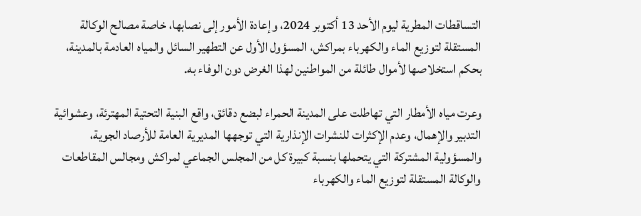التساقطات المطرية ليوم الأحد 13 أكتوبر 2024، وإعادة الأمور إلى نصابها، خاصة مصالح الوكالة المستقلة لتوزيع الماء والكهرباء بمراكش، المسؤول الأول عن التطهير السائل والمياه العادمة بالمدينة، بحكم استخلاصها لأموال طائلة من المواطنين لهذا الغرض دون الوفاء به.

وعرت مياه الأمطار التي تهاطلت على المدينة الحمراء لبضع دقائق، واقع البنية التحتية المهترئة، وعشوائية التدبير والإهمال، وعدم الإكثرات للنشرات الإنذارية التي توجهها المديرية العامة للأرصاد الجوية، والمسؤولية المشتركة التي يتحملها بنسبة كبيرة كل من المجلس الجماعي لمراكش ومجالس المقاطعات والوكالة المستقلة لتوزيع الماء والكهرباء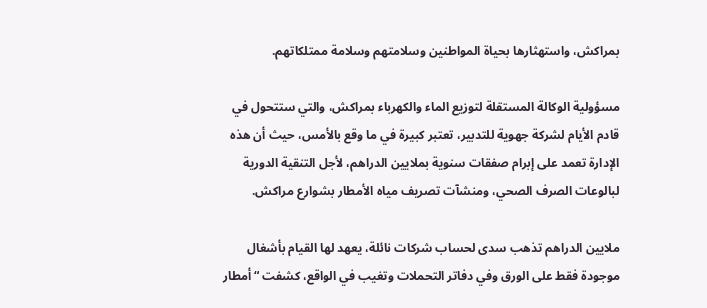بمراكش، واستهثارها بحياة المواطنين وسلامتهم وسلامة ممتلكاتهم.

مسؤولية الوكالة المستقلة لتوزيع الماء والكهرباء بمراكش، والتي ستتحول في قادم الأيام لشركة جهوية للتدبير، تعتبر كبيرة في ما وقع بالأمس، حيث أن هذه الإدارة تعمد على إبرام صفقات سنوية بملايين الدراهم، لأجل التنقية الدورية لبالوعات الصرف الصحي، ومنشآت تصريف مياه الأمطار بشوارع مراكش.

ملايين الدراهم تذهب سدى لحساب شركات نائلة، يعهد لها القيام بأشغال موجودة فقط على الورق وفي دفاتر التحملات وتغيب في الواقع، كشفت “أمطار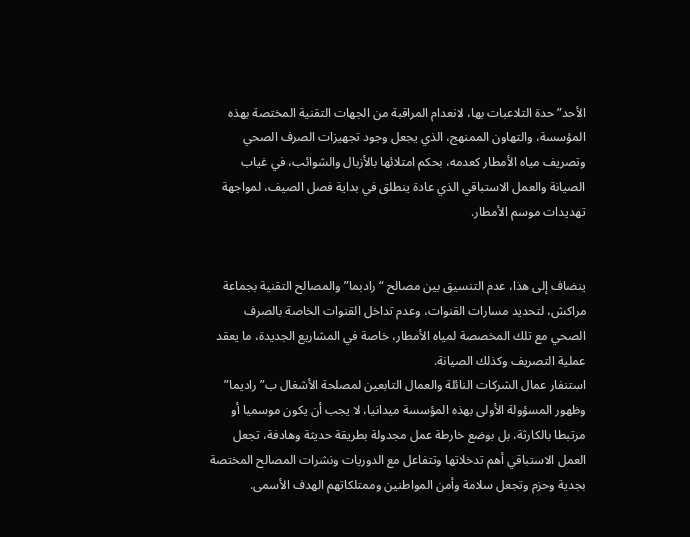الأحد” حدة التلاعبات بها، لانعدام المراقبة من الجهات التقنية المختصة بهذه المؤسسة، والتهاون الممنهج، الذي يجعل وجود تجهيزات الصرف الصحي وتصريف مياه الأمطار كعدمه، بحكم امتلائها بالأزبال والشوائب، في غياب الصيانة والعمل الاستباقي الذي عادة ينطلق في بداية فصل الصيف، لمواجهة تهديدات موسم الأمطار.


ينضاف إلى هذا، عدم التنسيق بين مصالح “رادبما” والمصالح التقنية بجماعة مراكش، لتحديد مسارات القنوات، وعدم تداخل القنوات الخاصة بالصرف الصحي مع تلك المخصصة لمياه الأمطار، خاصة في المشاريع الجديدة، ما يعقد عملية التصريف وكذلك الصيانة.
استنفار عمال الشركات النائلة والعمال التابعين لمصلحة الأشغال ب”راديما” وظهور المسؤولة الأولى بهذه المؤسسة ميدانيا، لا يجب أن يكون موسميا أو مرتبطا بالكارثة، بل بوضع خارطة عمل مجدولة بطريقة حديثة وهادفة، تجعل العمل الاستباقي أهم تدخلاتها وتتفاعل مع الدوريات ونشرات المصالح المختصة بجدية وحزم وتجعل سلامة وأمن المواطنين وممتلكاتهم الهدف الأسمى.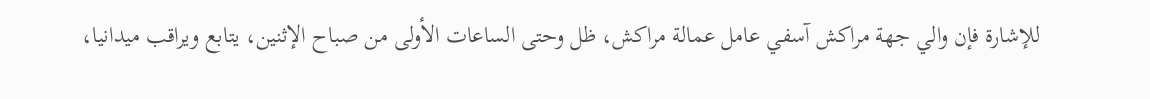للإشارة فإن والي جهة مراكش آسفي عامل عمالة مراكش، ظل وحتى الساعات الأولى من صباح الإثنين، يتابع ويراقب ميدانيا،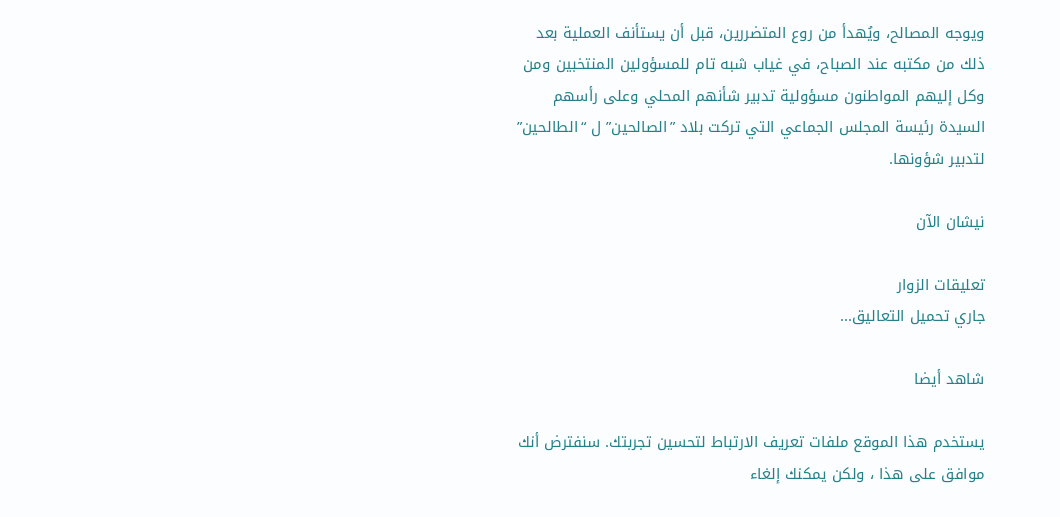ويوجه المصالح، ويُهدأ من روع المتضررين، قبل أن يستأنف العملية بعد ذلك من مكتبه عند الصباح، في غياب شبه تام للمسؤولين المنتخبين ومن وكل إليهم المواطنون مسؤولية تدبير شأنهم المحلي وعلى رأسهم السيدة رئيسة المجلس الجماعي التي تركت بلاد ”الصالحين” ل “الطالحين” لتدبير شؤونها.

نيشان الآن

تعليقات الزوار
جاري تحميل التعاليق...

شاهد أيضا

يستخدم هذا الموقع ملفات تعريف الارتباط لتحسين تجربتك. سنفترض أنك موافق على هذا ، ولكن يمكنك إلغاء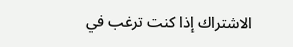الاشتراك إذا كنت ترغب في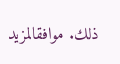ذلك. موافقالمزيد